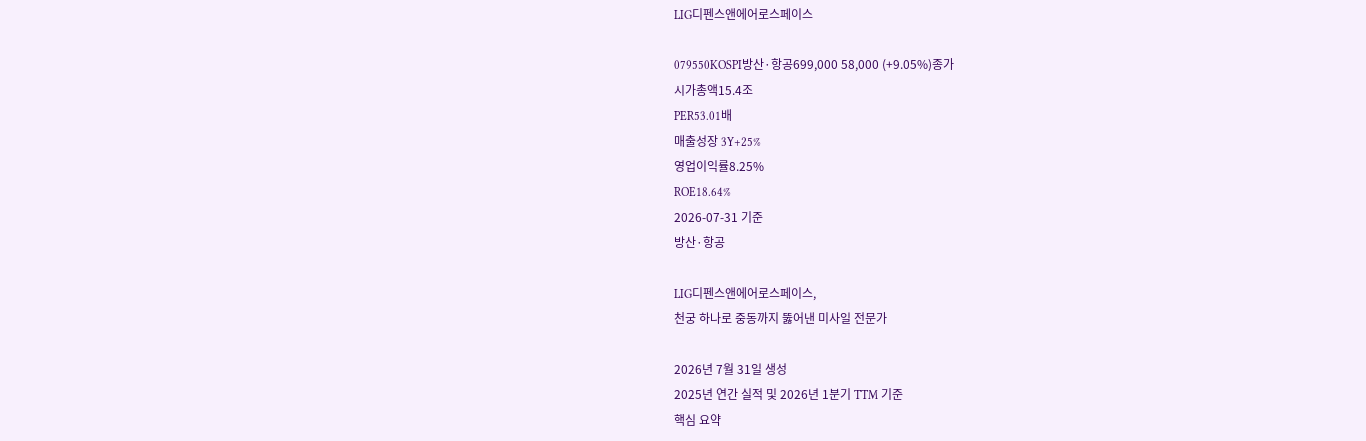LIG디펜스앤에어로스페이스

079550KOSPI방산·항공699,000 58,000 (+9.05%)종가
시가총액15.4조
PER53.01배
매출성장 3Y+25%
영업이익률8.25%
ROE18.64%
2026-07-31 기준
방산·항공

LIG디펜스앤에어로스페이스,
천궁 하나로 중동까지 뚫어낸 미사일 전문가

2026년 7월 31일 생성
2025년 연간 실적 및 2026년 1분기 TTM 기준
핵심 요약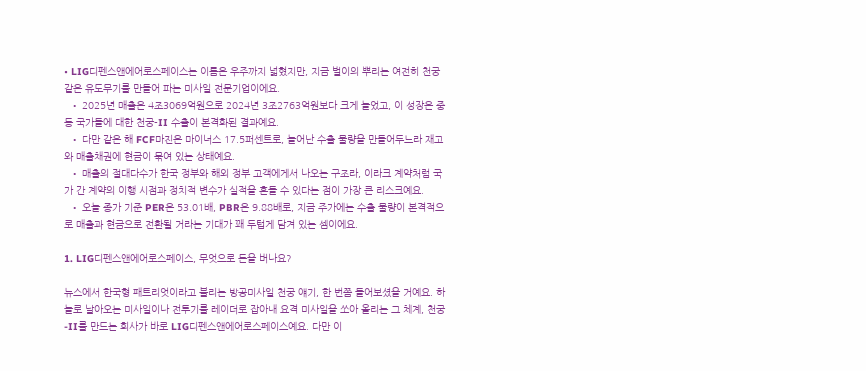• LIG디펜스앤에어로스페이스는 이름은 우주까지 넓혔지만, 지금 벌이의 뿌리는 여전히 천궁 같은 유도무기를 만들어 파는 미사일 전문기업이에요.
  • 2025년 매출은 4조3069억원으로 2024년 3조2763억원보다 크게 늘었고, 이 성장은 중동 국가들에 대한 천궁-II 수출이 본격화된 결과예요.
  • 다만 같은 해 FCF마진은 마이너스 17.5퍼센트로, 늘어난 수출 물량을 만들어두느라 재고와 매출채권에 현금이 묶여 있는 상태예요.
  • 매출의 절대다수가 한국 정부와 해외 정부 고객에게서 나오는 구조라, 이라크 계약처럼 국가 간 계약의 이행 시점과 정치적 변수가 실적을 흔들 수 있다는 점이 가장 큰 리스크예요.
  • 오늘 종가 기준 PER은 53.01배, PBR은 9.88배로, 지금 주가에는 수출 물량이 본격적으로 매출과 현금으로 전환될 거라는 기대가 꽤 두텁게 담겨 있는 셈이에요.

1. LIG디펜스앤에어로스페이스, 무엇으로 돈을 버나요?

뉴스에서 한국형 패트리엇이라고 불리는 방공미사일 천궁 얘기, 한 번쯤 들어보셨을 거예요. 하늘로 날아오는 미사일이나 전투기를 레이더로 잡아내 요격 미사일을 쏘아 올리는 그 체계, 천궁-II를 만드는 회사가 바로 LIG디펜스앤에어로스페이스예요. 다만 이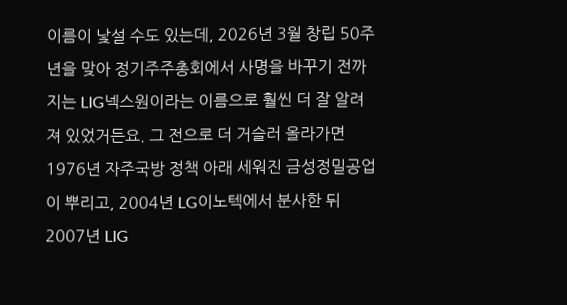이름이 낯설 수도 있는데, 2026년 3월 창립 50주년을 맞아 정기주주총회에서 사명을 바꾸기 전까지는 LIG넥스원이라는 이름으로 훨씬 더 잘 알려져 있었거든요. 그 전으로 더 거슬러 올라가면 1976년 자주국방 정책 아래 세워진 금성정밀공업이 뿌리고, 2004년 LG이노텍에서 분사한 뒤 2007년 LIG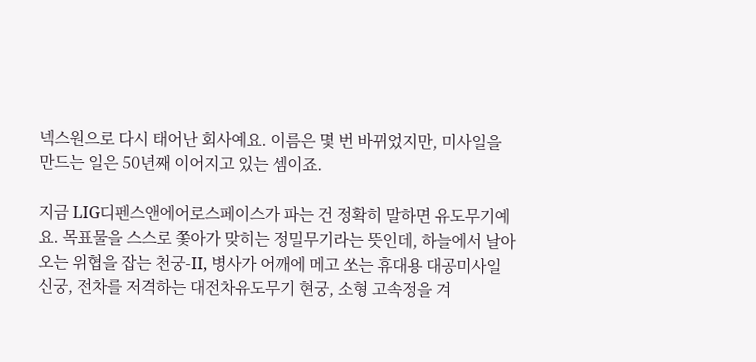넥스원으로 다시 태어난 회사예요. 이름은 몇 번 바뀌었지만, 미사일을 만드는 일은 50년째 이어지고 있는 셈이죠.

지금 LIG디펜스앤에어로스페이스가 파는 건 정확히 말하면 유도무기예요. 목표물을 스스로 쫓아가 맞히는 정밀무기라는 뜻인데, 하늘에서 날아오는 위협을 잡는 천궁-II, 병사가 어깨에 메고 쏘는 휴대용 대공미사일 신궁, 전차를 저격하는 대전차유도무기 현궁, 소형 고속정을 겨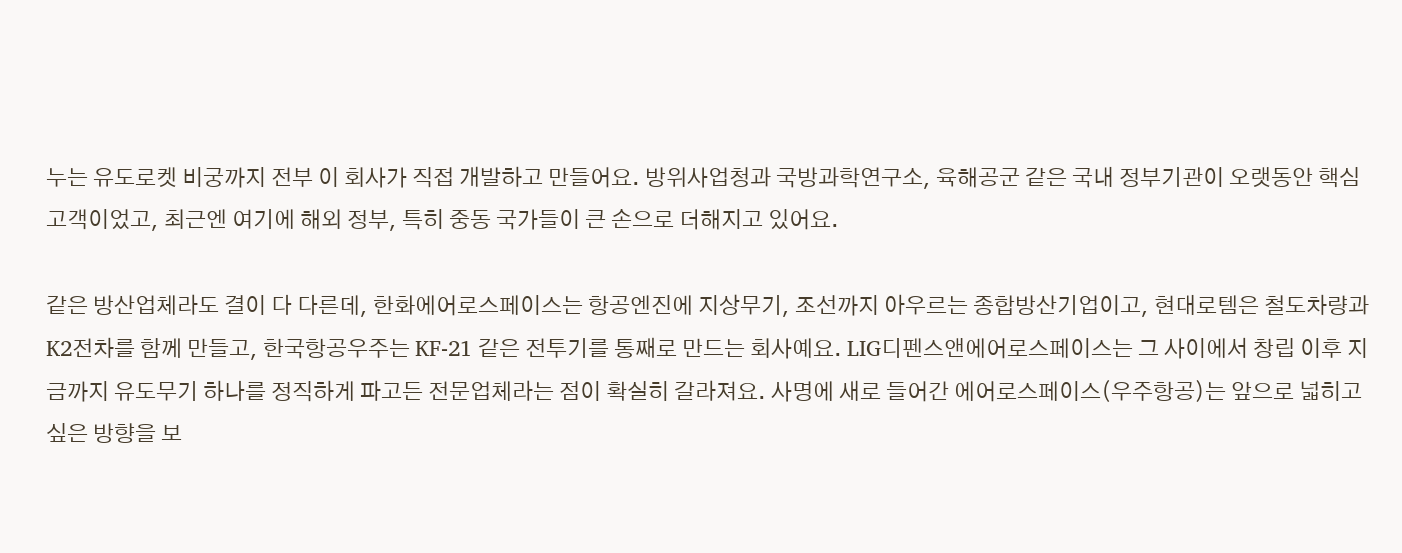누는 유도로켓 비궁까지 전부 이 회사가 직접 개발하고 만들어요. 방위사업청과 국방과학연구소, 육해공군 같은 국내 정부기관이 오랫동안 핵심 고객이었고, 최근엔 여기에 해외 정부, 특히 중동 국가들이 큰 손으로 더해지고 있어요.

같은 방산업체라도 결이 다 다른데, 한화에어로스페이스는 항공엔진에 지상무기, 조선까지 아우르는 종합방산기업이고, 현대로템은 철도차량과 K2전차를 함께 만들고, 한국항공우주는 KF-21 같은 전투기를 통째로 만드는 회사예요. LIG디펜스앤에어로스페이스는 그 사이에서 창립 이후 지금까지 유도무기 하나를 정직하게 파고든 전문업체라는 점이 확실히 갈라져요. 사명에 새로 들어간 에어로스페이스(우주항공)는 앞으로 넓히고 싶은 방향을 보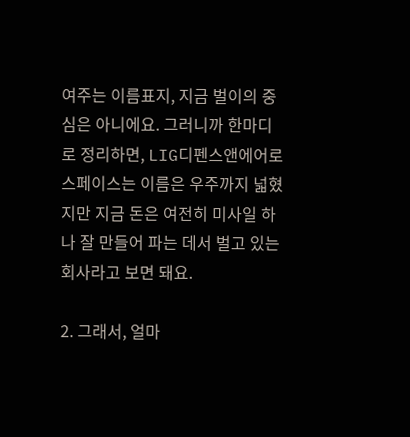여주는 이름표지, 지금 벌이의 중심은 아니에요. 그러니까 한마디로 정리하면, LIG디펜스앤에어로스페이스는 이름은 우주까지 넓혔지만 지금 돈은 여전히 미사일 하나 잘 만들어 파는 데서 벌고 있는 회사라고 보면 돼요.

2. 그래서, 얼마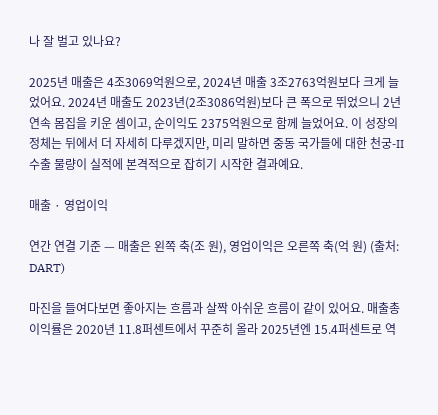나 잘 벌고 있나요?

2025년 매출은 4조3069억원으로, 2024년 매출 3조2763억원보다 크게 늘었어요. 2024년 매출도 2023년(2조3086억원)보다 큰 폭으로 뛰었으니 2년 연속 몸집을 키운 셈이고, 순이익도 2375억원으로 함께 늘었어요. 이 성장의 정체는 뒤에서 더 자세히 다루겠지만, 미리 말하면 중동 국가들에 대한 천궁-II 수출 물량이 실적에 본격적으로 잡히기 시작한 결과예요.

매출 · 영업이익

연간 연결 기준 — 매출은 왼쪽 축(조 원), 영업이익은 오른쪽 축(억 원) (출처: DART)

마진을 들여다보면 좋아지는 흐름과 살짝 아쉬운 흐름이 같이 있어요. 매출총이익률은 2020년 11.8퍼센트에서 꾸준히 올라 2025년엔 15.4퍼센트로 역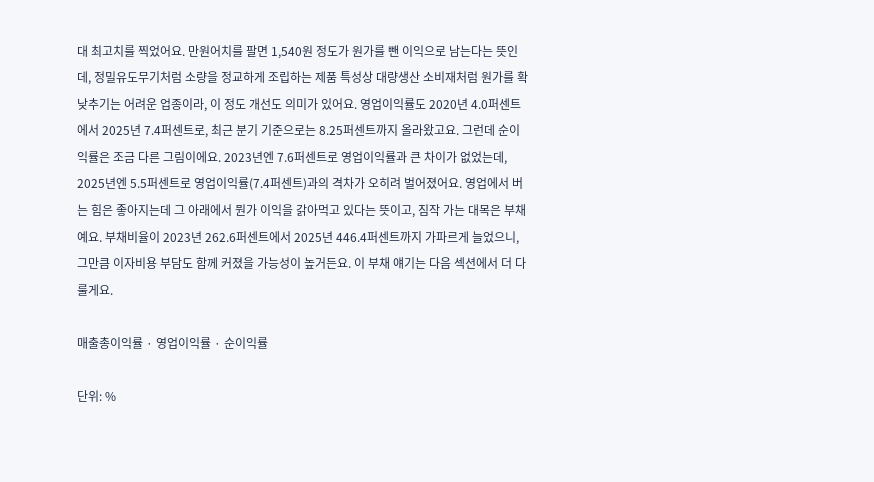대 최고치를 찍었어요. 만원어치를 팔면 1,540원 정도가 원가를 뺀 이익으로 남는다는 뜻인데, 정밀유도무기처럼 소량을 정교하게 조립하는 제품 특성상 대량생산 소비재처럼 원가를 확 낮추기는 어려운 업종이라, 이 정도 개선도 의미가 있어요. 영업이익률도 2020년 4.0퍼센트에서 2025년 7.4퍼센트로, 최근 분기 기준으로는 8.25퍼센트까지 올라왔고요. 그런데 순이익률은 조금 다른 그림이에요. 2023년엔 7.6퍼센트로 영업이익률과 큰 차이가 없었는데, 2025년엔 5.5퍼센트로 영업이익률(7.4퍼센트)과의 격차가 오히려 벌어졌어요. 영업에서 버는 힘은 좋아지는데 그 아래에서 뭔가 이익을 갉아먹고 있다는 뜻이고, 짐작 가는 대목은 부채예요. 부채비율이 2023년 262.6퍼센트에서 2025년 446.4퍼센트까지 가파르게 늘었으니, 그만큼 이자비용 부담도 함께 커졌을 가능성이 높거든요. 이 부채 얘기는 다음 섹션에서 더 다룰게요.

매출총이익률 · 영업이익률 · 순이익률

단위: %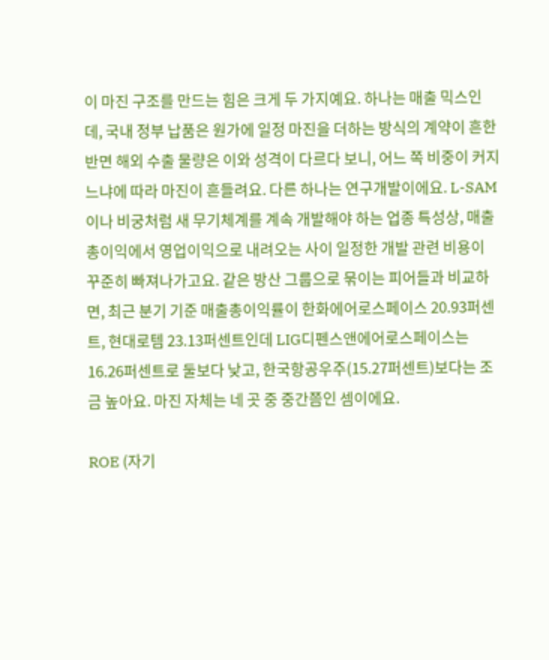이 마진 구조를 만드는 힘은 크게 두 가지예요. 하나는 매출 믹스인데, 국내 정부 납품은 원가에 일정 마진을 더하는 방식의 계약이 흔한 반면 해외 수출 물량은 이와 성격이 다르다 보니, 어느 쪽 비중이 커지느냐에 따라 마진이 흔들려요. 다른 하나는 연구개발이에요. L-SAM이나 비궁처럼 새 무기체계를 계속 개발해야 하는 업종 특성상, 매출총이익에서 영업이익으로 내려오는 사이 일정한 개발 관련 비용이 꾸준히 빠져나가고요. 같은 방산 그룹으로 묶이는 피어들과 비교하면, 최근 분기 기준 매출총이익률이 한화에어로스페이스 20.93퍼센트, 현대로템 23.13퍼센트인데 LIG디펜스앤에어로스페이스는 16.26퍼센트로 둘보다 낮고, 한국항공우주(15.27퍼센트)보다는 조금 높아요. 마진 자체는 네 곳 중 중간쯤인 셈이에요.

ROE (자기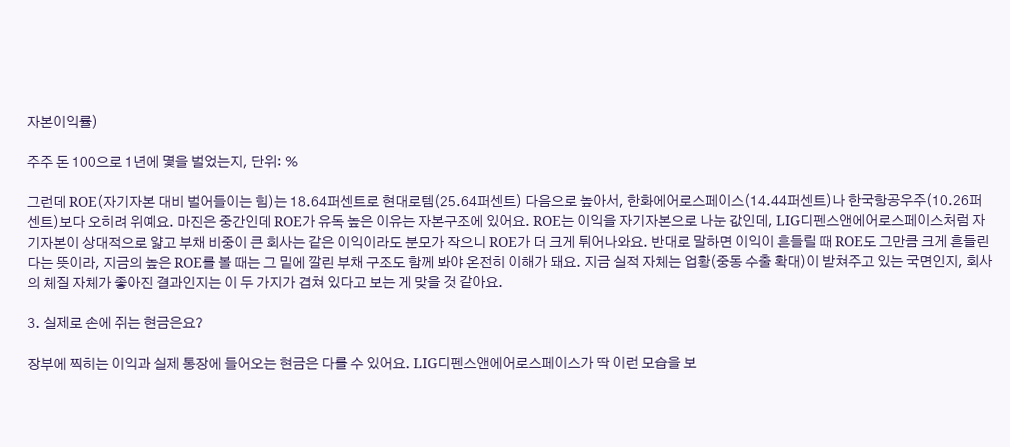자본이익률)

주주 돈 100으로 1년에 몇을 벌었는지, 단위: %

그런데 ROE(자기자본 대비 벌어들이는 힘)는 18.64퍼센트로 현대로템(25.64퍼센트) 다음으로 높아서, 한화에어로스페이스(14.44퍼센트)나 한국항공우주(10.26퍼센트)보다 오히려 위예요. 마진은 중간인데 ROE가 유독 높은 이유는 자본구조에 있어요. ROE는 이익을 자기자본으로 나눈 값인데, LIG디펜스앤에어로스페이스처럼 자기자본이 상대적으로 얇고 부채 비중이 큰 회사는 같은 이익이라도 분모가 작으니 ROE가 더 크게 튀어나와요. 반대로 말하면 이익이 흔들릴 때 ROE도 그만큼 크게 흔들린다는 뜻이라, 지금의 높은 ROE를 볼 때는 그 밑에 깔린 부채 구조도 함께 봐야 온전히 이해가 돼요. 지금 실적 자체는 업황(중동 수출 확대)이 받쳐주고 있는 국면인지, 회사의 체질 자체가 좋아진 결과인지는 이 두 가지가 겹쳐 있다고 보는 게 맞을 것 같아요.

3. 실제로 손에 쥐는 현금은요?

장부에 찍히는 이익과 실제 통장에 들어오는 현금은 다를 수 있어요. LIG디펜스앤에어로스페이스가 딱 이런 모습을 보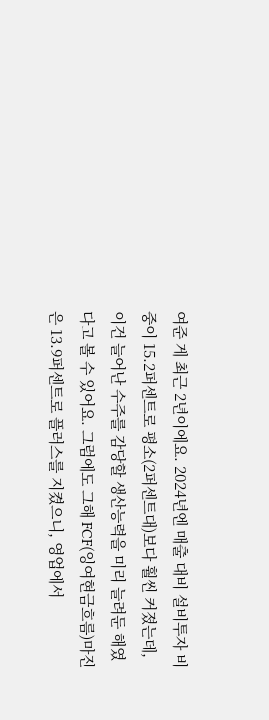여준 게 최근 2년이에요. 2024년엔 매출 대비 설비투자 비중이 15.2퍼센트로 평소(2퍼센트대)보다 훨씬 커졌는데, 이건 늘어난 수주를 감당할 생산능력을 미리 늘려둔 해였다고 볼 수 있어요. 그럼에도 그해 FCF(잉여현금흐름)마진은 13.9퍼센트로 플러스를 지켰으니, 영업에서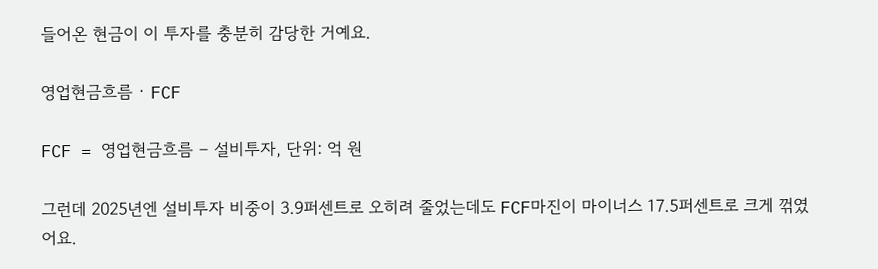들어온 현금이 이 투자를 충분히 감당한 거예요.

영업현금흐름 · FCF

FCF = 영업현금흐름 − 설비투자, 단위: 억 원

그런데 2025년엔 설비투자 비중이 3.9퍼센트로 오히려 줄었는데도 FCF마진이 마이너스 17.5퍼센트로 크게 꺾였어요.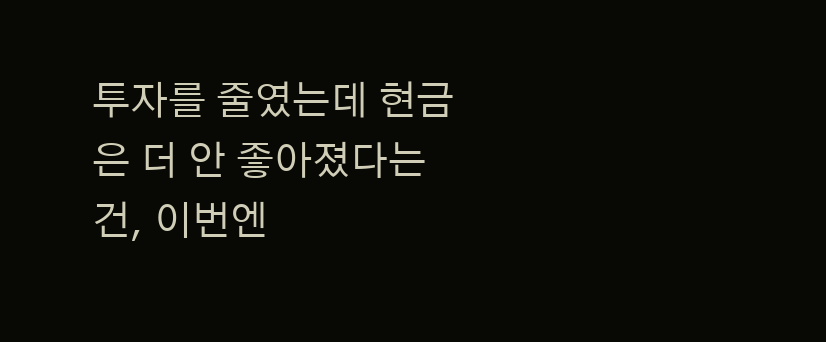투자를 줄였는데 현금은 더 안 좋아졌다는 건, 이번엔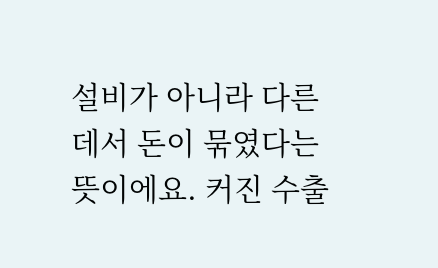설비가 아니라 다른 데서 돈이 묶였다는 뜻이에요. 커진 수출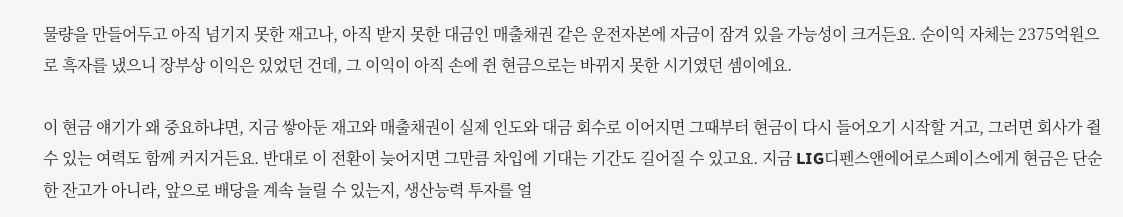물량을 만들어두고 아직 넘기지 못한 재고나, 아직 받지 못한 대금인 매출채권 같은 운전자본에 자금이 잠겨 있을 가능성이 크거든요. 순이익 자체는 2375억원으로 흑자를 냈으니 장부상 이익은 있었던 건데, 그 이익이 아직 손에 쥔 현금으로는 바뀌지 못한 시기였던 셈이에요.

이 현금 얘기가 왜 중요하냐면, 지금 쌓아둔 재고와 매출채권이 실제 인도와 대금 회수로 이어지면 그때부터 현금이 다시 들어오기 시작할 거고, 그러면 회사가 쥘 수 있는 여력도 함께 커지거든요. 반대로 이 전환이 늦어지면 그만큼 차입에 기대는 기간도 길어질 수 있고요. 지금 LIG디펜스앤에어로스페이스에게 현금은 단순한 잔고가 아니라, 앞으로 배당을 계속 늘릴 수 있는지, 생산능력 투자를 얼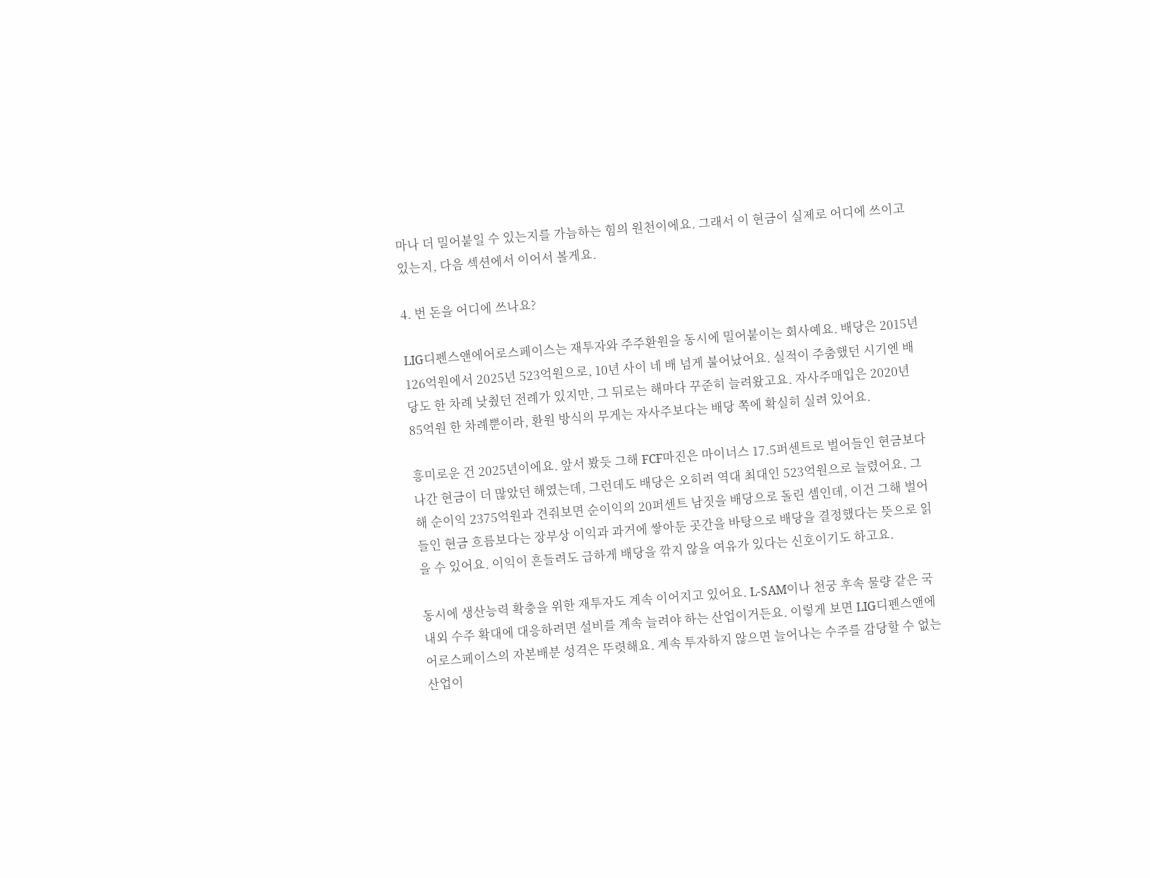마나 더 밀어붙일 수 있는지를 가늠하는 힘의 원천이에요. 그래서 이 현금이 실제로 어디에 쓰이고 있는지, 다음 섹션에서 이어서 볼게요.

4. 번 돈을 어디에 쓰나요?

LIG디펜스앤에어로스페이스는 재투자와 주주환원을 동시에 밀어붙이는 회사예요. 배당은 2015년 126억원에서 2025년 523억원으로, 10년 사이 네 배 넘게 불어났어요. 실적이 주춤했던 시기엔 배당도 한 차례 낮췄던 전례가 있지만, 그 뒤로는 해마다 꾸준히 늘려왔고요. 자사주매입은 2020년 85억원 한 차례뿐이라, 환원 방식의 무게는 자사주보다는 배당 쪽에 확실히 실려 있어요.

흥미로운 건 2025년이에요. 앞서 봤듯 그해 FCF마진은 마이너스 17.5퍼센트로 벌어들인 현금보다 나간 현금이 더 많았던 해였는데, 그런데도 배당은 오히려 역대 최대인 523억원으로 늘렸어요. 그해 순이익 2375억원과 견줘보면 순이익의 20퍼센트 남짓을 배당으로 돌린 셈인데, 이건 그해 벌어들인 현금 흐름보다는 장부상 이익과 과거에 쌓아둔 곳간을 바탕으로 배당을 결정했다는 뜻으로 읽을 수 있어요. 이익이 흔들려도 급하게 배당을 깎지 않을 여유가 있다는 신호이기도 하고요.

동시에 생산능력 확충을 위한 재투자도 계속 이어지고 있어요. L-SAM이나 천궁 후속 물량 같은 국내외 수주 확대에 대응하려면 설비를 계속 늘려야 하는 산업이거든요. 이렇게 보면 LIG디펜스앤에어로스페이스의 자본배분 성격은 뚜렷해요. 계속 투자하지 않으면 늘어나는 수주를 감당할 수 없는 산업이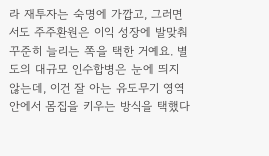라 재투자는 숙명에 가깝고, 그러면서도 주주환원은 이익 성장에 발맞춰 꾸준히 늘리는 쪽을 택한 거예요. 별도의 대규모 인수합병은 눈에 띄지 않는데, 이건 잘 아는 유도무기 영역 안에서 몸집을 키우는 방식을 택했다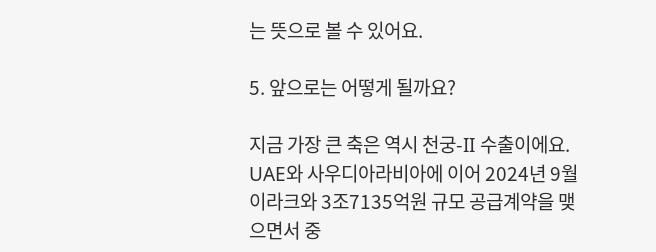는 뜻으로 볼 수 있어요.

5. 앞으로는 어떻게 될까요?

지금 가장 큰 축은 역시 천궁-II 수출이에요. UAE와 사우디아라비아에 이어 2024년 9월 이라크와 3조7135억원 규모 공급계약을 맺으면서 중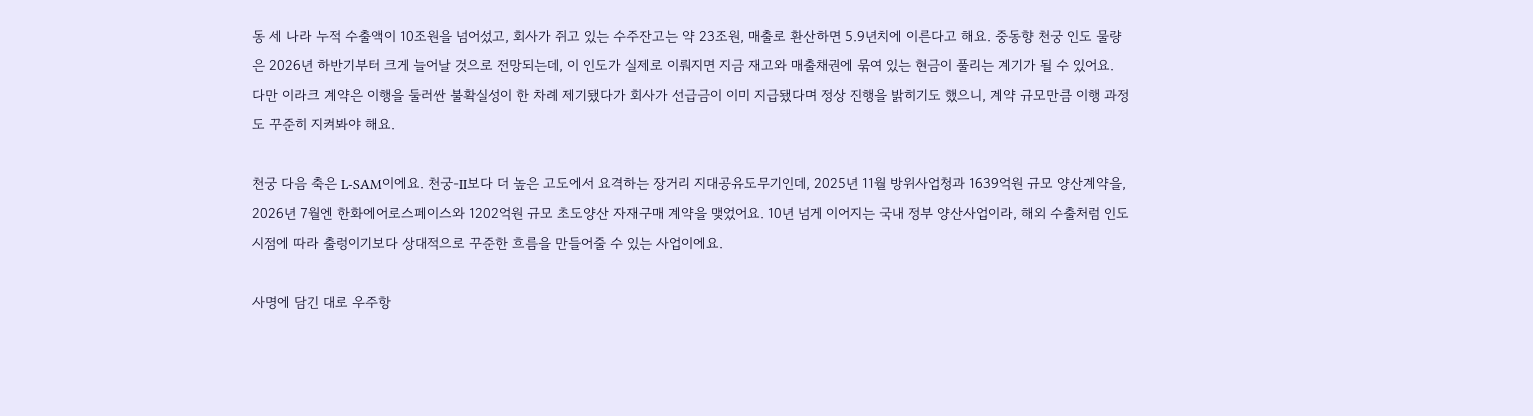동 세 나라 누적 수출액이 10조원을 넘어섰고, 회사가 쥐고 있는 수주잔고는 약 23조원, 매출로 환산하면 5.9년치에 이른다고 해요. 중동향 천궁 인도 물량은 2026년 하반기부터 크게 늘어날 것으로 전망되는데, 이 인도가 실제로 이뤄지면 지금 재고와 매출채권에 묶여 있는 현금이 풀리는 계기가 될 수 있어요. 다만 이라크 계약은 이행을 둘러싼 불확실성이 한 차례 제기됐다가 회사가 선급금이 이미 지급됐다며 정상 진행을 밝히기도 했으니, 계약 규모만큼 이행 과정도 꾸준히 지켜봐야 해요.

천궁 다음 축은 L-SAM이에요. 천궁-II보다 더 높은 고도에서 요격하는 장거리 지대공유도무기인데, 2025년 11월 방위사업청과 1639억원 규모 양산계약을, 2026년 7월엔 한화에어로스페이스와 1202억원 규모 초도양산 자재구매 계약을 맺었어요. 10년 넘게 이어지는 국내 정부 양산사업이라, 해외 수출처럼 인도 시점에 따라 출렁이기보다 상대적으로 꾸준한 흐름을 만들어줄 수 있는 사업이에요.

사명에 담긴 대로 우주항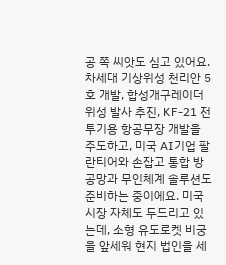공 쪽 씨앗도 심고 있어요. 차세대 기상위성 천리안 5호 개발, 합성개구레이더 위성 발사 추진, KF-21 전투기용 항공무장 개발을 주도하고, 미국 AI기업 팔란티어와 손잡고 통합 방공망과 무인체계 솔루션도 준비하는 중이에요. 미국 시장 자체도 두드리고 있는데, 소형 유도로켓 비궁을 앞세워 현지 법인을 세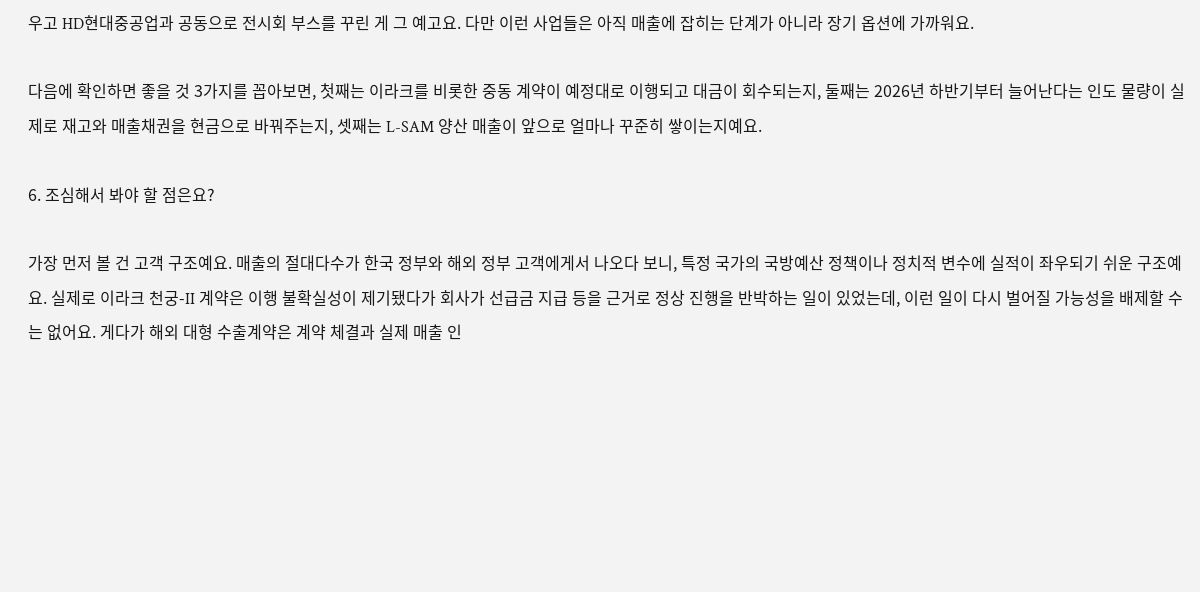우고 HD현대중공업과 공동으로 전시회 부스를 꾸린 게 그 예고요. 다만 이런 사업들은 아직 매출에 잡히는 단계가 아니라 장기 옵션에 가까워요.

다음에 확인하면 좋을 것 3가지를 꼽아보면, 첫째는 이라크를 비롯한 중동 계약이 예정대로 이행되고 대금이 회수되는지, 둘째는 2026년 하반기부터 늘어난다는 인도 물량이 실제로 재고와 매출채권을 현금으로 바꿔주는지, 셋째는 L-SAM 양산 매출이 앞으로 얼마나 꾸준히 쌓이는지예요.

6. 조심해서 봐야 할 점은요?

가장 먼저 볼 건 고객 구조예요. 매출의 절대다수가 한국 정부와 해외 정부 고객에게서 나오다 보니, 특정 국가의 국방예산 정책이나 정치적 변수에 실적이 좌우되기 쉬운 구조예요. 실제로 이라크 천궁-II 계약은 이행 불확실성이 제기됐다가 회사가 선급금 지급 등을 근거로 정상 진행을 반박하는 일이 있었는데, 이런 일이 다시 벌어질 가능성을 배제할 수는 없어요. 게다가 해외 대형 수출계약은 계약 체결과 실제 매출 인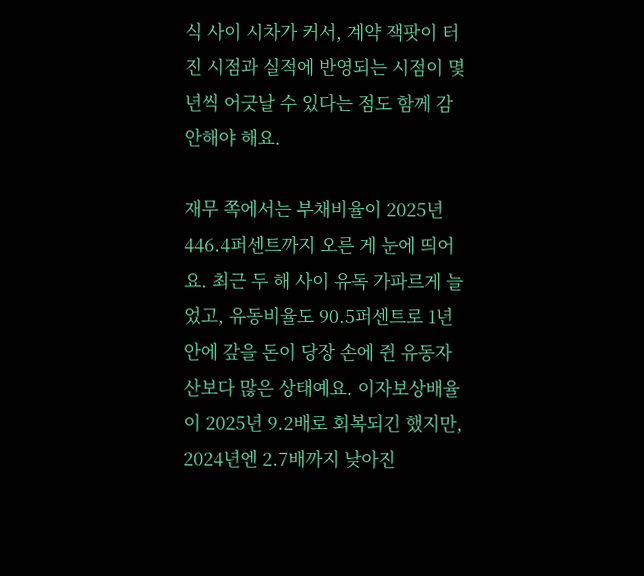식 사이 시차가 커서, 계약 잭팟이 터진 시점과 실적에 반영되는 시점이 몇 년씩 어긋날 수 있다는 점도 함께 감안해야 해요.

재무 쪽에서는 부채비율이 2025년 446.4퍼센트까지 오른 게 눈에 띄어요. 최근 두 해 사이 유독 가파르게 늘었고, 유동비율도 90.5퍼센트로 1년 안에 갚을 돈이 당장 손에 쥔 유동자산보다 많은 상태예요. 이자보상배율이 2025년 9.2배로 회복되긴 했지만, 2024년엔 2.7배까지 낮아진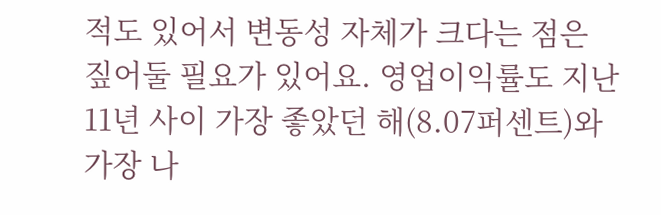적도 있어서 변동성 자체가 크다는 점은 짚어둘 필요가 있어요. 영업이익률도 지난 11년 사이 가장 좋았던 해(8.07퍼센트)와 가장 나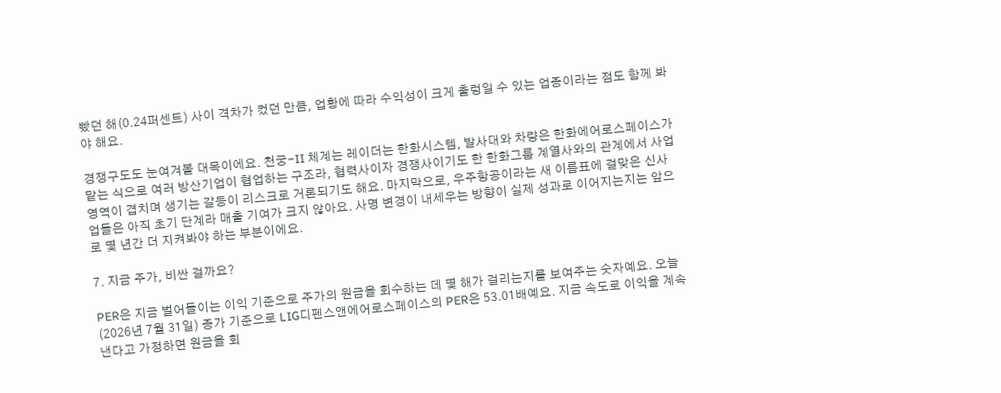빴던 해(0.24퍼센트) 사이 격차가 컸던 만큼, 업황에 따라 수익성이 크게 출렁일 수 있는 업종이라는 점도 함께 봐야 해요.

경쟁구도도 눈여겨볼 대목이에요. 천궁-II 체계는 레이더는 한화시스템, 발사대와 차량은 한화에어로스페이스가 맡는 식으로 여러 방산기업이 협업하는 구조라, 협력사이자 경쟁사이기도 한 한화그룹 계열사와의 관계에서 사업영역이 겹치며 생기는 갈등이 리스크로 거론되기도 해요. 마지막으로, 우주항공이라는 새 이름표에 걸맞은 신사업들은 아직 초기 단계라 매출 기여가 크지 않아요. 사명 변경이 내세우는 방향이 실제 성과로 이어지는지는 앞으로 몇 년간 더 지켜봐야 하는 부분이에요.

7. 지금 주가, 비싼 걸까요?

PER은 지금 벌어들이는 이익 기준으로 주가의 원금을 회수하는 데 몇 해가 걸리는지를 보여주는 숫자예요. 오늘(2026년 7월 31일) 종가 기준으로 LIG디펜스앤에어로스페이스의 PER은 53.01배예요. 지금 속도로 이익을 계속 낸다고 가정하면 원금을 회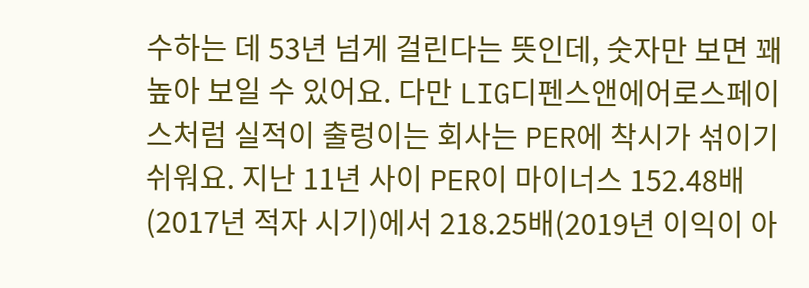수하는 데 53년 넘게 걸린다는 뜻인데, 숫자만 보면 꽤 높아 보일 수 있어요. 다만 LIG디펜스앤에어로스페이스처럼 실적이 출렁이는 회사는 PER에 착시가 섞이기 쉬워요. 지난 11년 사이 PER이 마이너스 152.48배(2017년 적자 시기)에서 218.25배(2019년 이익이 아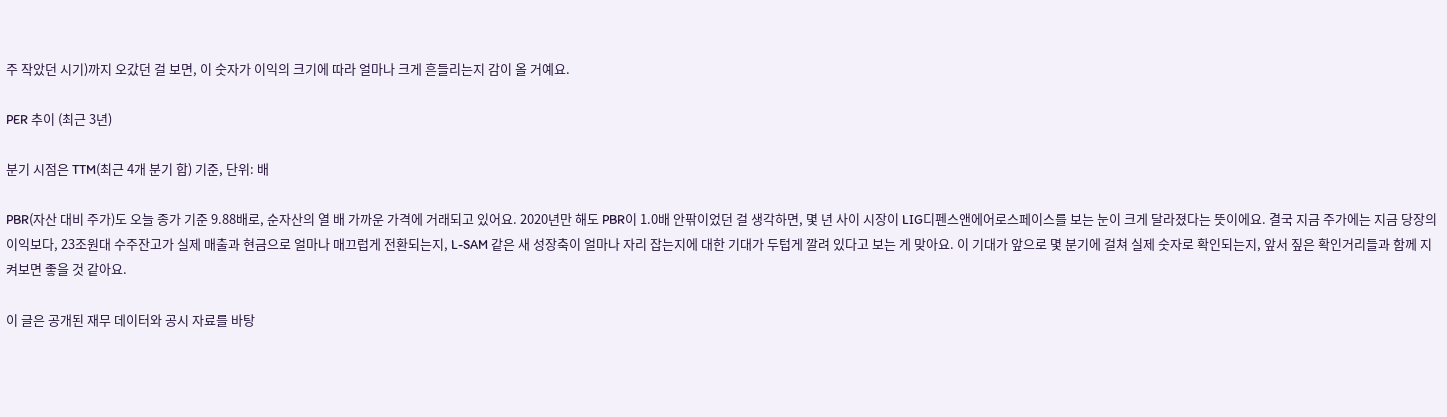주 작았던 시기)까지 오갔던 걸 보면, 이 숫자가 이익의 크기에 따라 얼마나 크게 흔들리는지 감이 올 거예요.

PER 추이 (최근 3년)

분기 시점은 TTM(최근 4개 분기 합) 기준, 단위: 배

PBR(자산 대비 주가)도 오늘 종가 기준 9.88배로, 순자산의 열 배 가까운 가격에 거래되고 있어요. 2020년만 해도 PBR이 1.0배 안팎이었던 걸 생각하면, 몇 년 사이 시장이 LIG디펜스앤에어로스페이스를 보는 눈이 크게 달라졌다는 뜻이에요. 결국 지금 주가에는 지금 당장의 이익보다, 23조원대 수주잔고가 실제 매출과 현금으로 얼마나 매끄럽게 전환되는지, L-SAM 같은 새 성장축이 얼마나 자리 잡는지에 대한 기대가 두텁게 깔려 있다고 보는 게 맞아요. 이 기대가 앞으로 몇 분기에 걸쳐 실제 숫자로 확인되는지, 앞서 짚은 확인거리들과 함께 지켜보면 좋을 것 같아요.

이 글은 공개된 재무 데이터와 공시 자료를 바탕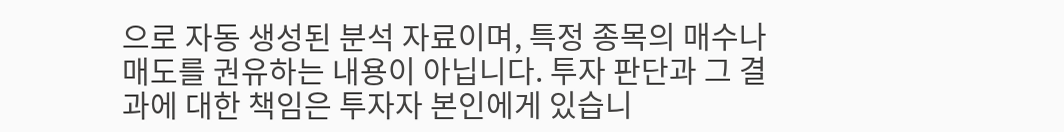으로 자동 생성된 분석 자료이며, 특정 종목의 매수나 매도를 권유하는 내용이 아닙니다. 투자 판단과 그 결과에 대한 책임은 투자자 본인에게 있습니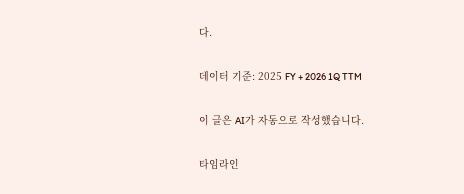다.

데이터 기준: 2025 FY + 2026 1Q TTM

이 글은 AI가 자동으로 작성했습니다.

타임라인